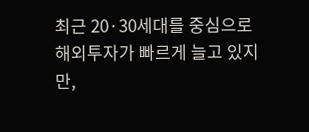최근 20·30세대를 중심으로 해외투자가 빠르게 늘고 있지만,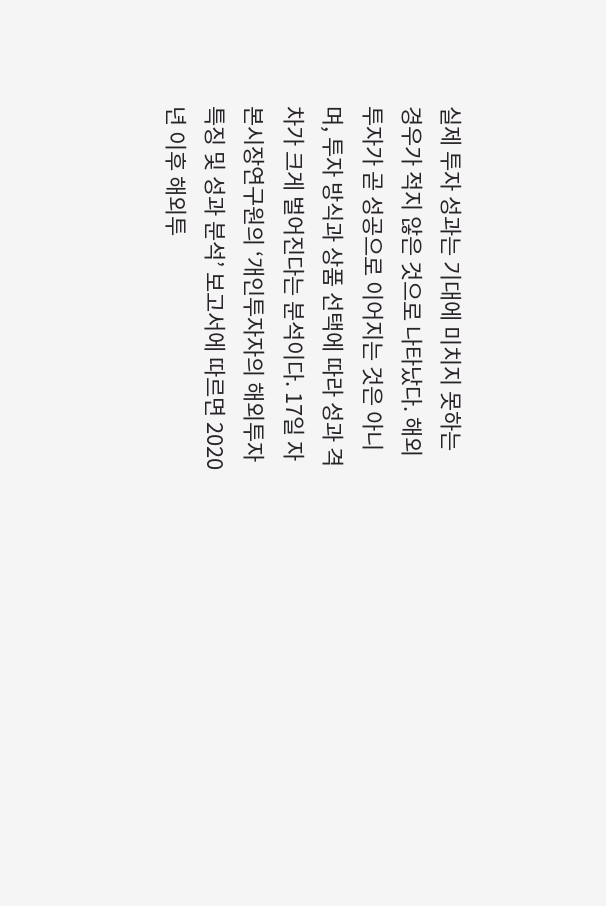실제 투자 성과는 기대에 미치지 못하는 경우가 적지 않은 것으로 나타났다. 해외투자가 곧 성공으로 이어지는 것은 아니며, 투자 방식과 상품 선택에 따라 성과 격차가 크게 벌어진다는 분석이다. 17일 자본시장연구원의 ‘개인투자자의 해외투자 특징 및 성과 분석’ 보고서에 따르면 2020년 이후 해외투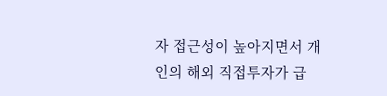자 접근성이 높아지면서 개인의 해외 직접투자가 급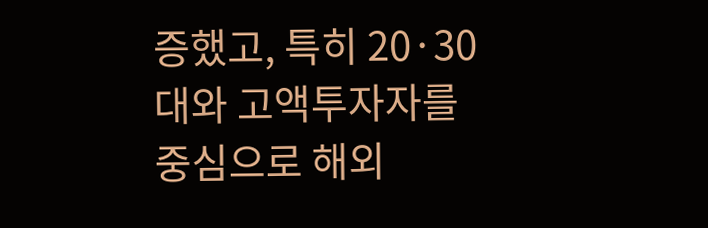증했고, 특히 20·30대와 고액투자자를 중심으로 해외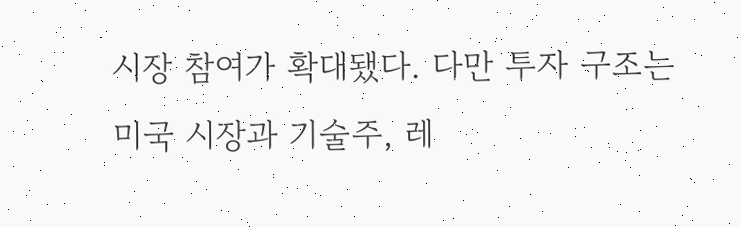시장 참여가 확대됐다. 다만 투자 구조는 미국 시장과 기술주, 레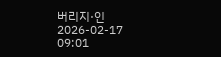버리지·인
2026-02-17 09:01